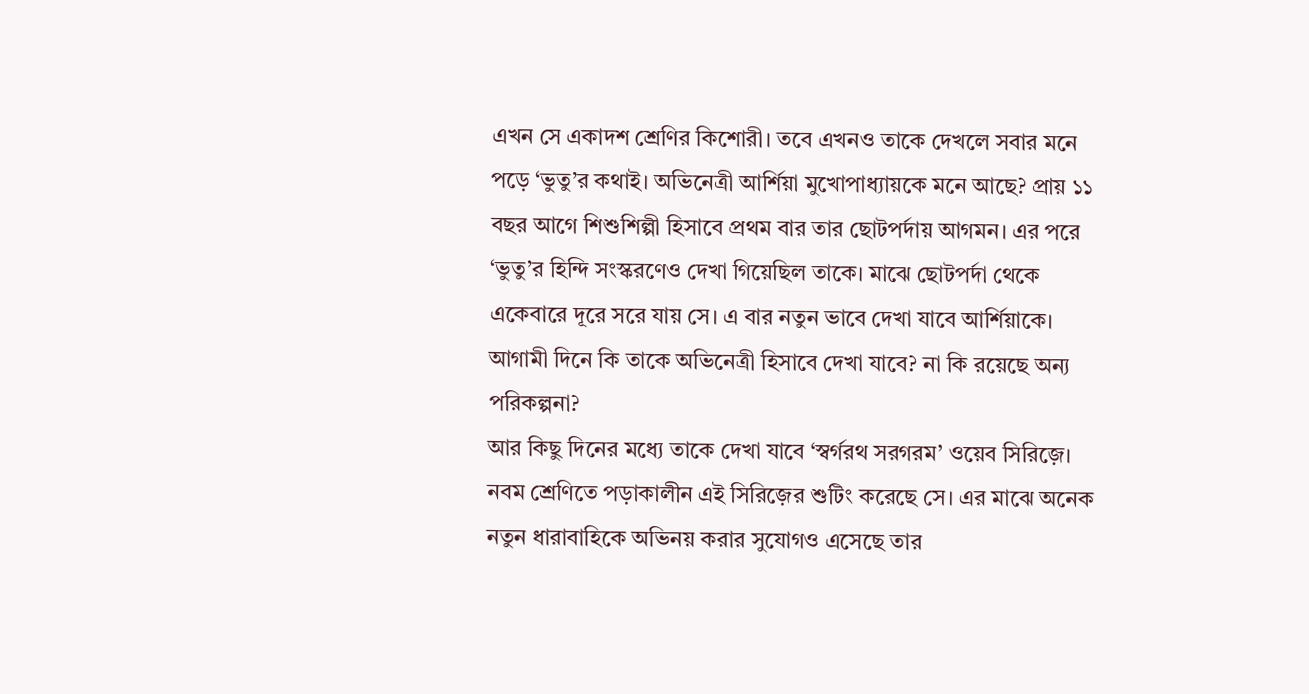এখন সে একাদশ শ্রেণির কিশোরী। তবে এখনও তাকে দেখলে সবার মনে পড়ে ‘ভুতু’র কথাই। অভিনেত্রী আর্শিয়া মুখোপাধ্যায়কে মনে আছে? প্রায় ১১ বছর আগে শিশুশিল্পী হিসাবে প্রথম বার তার ছোটপর্দায় আগমন। এর পরে ‘ভুতু’র হিন্দি সংস্করণেও দেখা গিয়েছিল তাকে। মাঝে ছোটপর্দা থেকে একেবারে দূরে সরে যায় সে। এ বার নতুন ভাবে দেখা যাবে আর্শিয়াকে। আগামী দিনে কি তাকে অভিনেত্রী হিসাবে দেখা যাবে? না কি রয়েছে অন্য পরিকল্পনা?
আর কিছু দিনের মধ্যে তাকে দেখা যাবে ‘স্বর্গরথ সরগরম’ ওয়েব সিরিজ়ে। নবম শ্রেণিতে পড়াকালীন এই সিরিজ়ের শুটিং করেছে সে। এর মাঝে অনেক নতুন ধারাবাহিকে অভিনয় করার সুযোগও এসেছে তার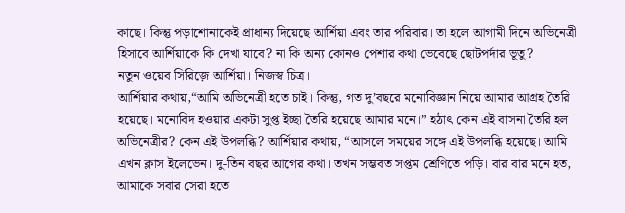কাছে। কিন্তু পড়াশোনাকেই প্রাধান্য দিয়েছে আর্শিয়া এবং তার পরিবার। তা হলে আগামী দিনে অভিনেত্রী হিসাবে আর্শিয়াকে কি দেখা যাবে? না কি অন্য কোনও পেশার কথা ভেবেছে ছোটপর্দার ভূতু?
নতুন ওয়েব সিরিজ়ে আর্শিয়া। নিজস্ব চিত্র।
আর্শিয়ার কথায়,“আমি অভিনেত্রী হতে চাই। কিন্তু, গত দু’বছরে মনোবিজ্ঞান নিয়ে আমার আগ্রহ তৈরি হয়েছে। মনোবিদ হওয়ার একটা সুপ্ত ইচ্ছা তৈরি হয়েছে আমার মনে।” হঠাৎ কেন এই বাসনা তৈরি হল অভিনেত্রীর? কেন এই উপলব্ধি? আর্শিয়ার কথায়, “আসলে সময়ের সঙ্গে এই উপলব্ধি হয়েছে। আমি এখন ক্লাস ইলেভেন। দু-তিন বছর আগের কথা। তখন সম্ভবত সপ্তম শ্রেণিতে পড়ি। বার বার মনে হত, আমাকে সবার সেরা হতে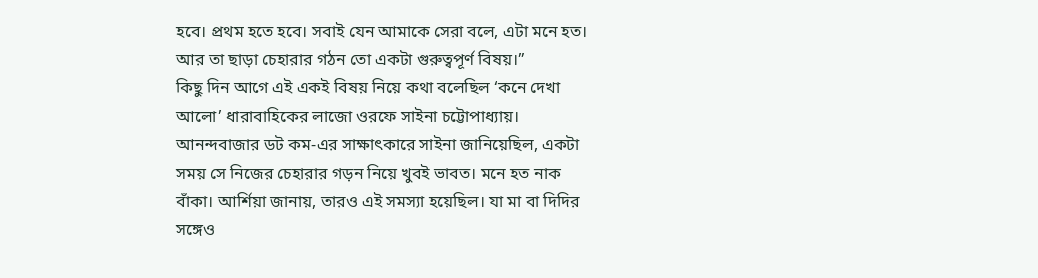হবে। প্রথম হতে হবে। সবাই যেন আমাকে সেরা বলে, এটা মনে হত। আর তা ছাড়া চেহারার গঠন তো একটা গুরুত্বপূর্ণ বিষয়।”
কিছু দিন আগে এই একই বিষয় নিয়ে কথা বলেছিল ‘কনে দেখা আলো’ ধারাবাহিকের লাজো ওরফে সাইনা চট্টোপাধ্যায়। আনন্দবাজার ডট কম-এর সাক্ষাৎকারে সাইনা জানিয়েছিল, একটা সময় সে নিজের চেহারার গড়ন নিয়ে খুবই ভাবত। মনে হত নাক বাঁকা। আর্শিয়া জানায়, তারও এই সমস্যা হয়েছিল। যা মা বা দিদির সঙ্গেও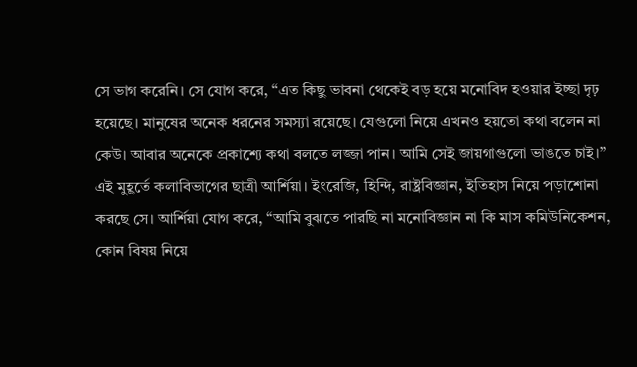সে ভাগ করেনি। সে যোগ করে, “এত কিছু ভাবনা থেকেই বড় হয়ে মনোবিদ হওয়ার ইচ্ছা দৃঢ় হয়েছে। মানুষের অনেক ধরনের সমস্যা রয়েছে। যেগুলো নিয়ে এখনও হয়তো কথা বলেন না কেউ। আবার অনেকে প্রকাশ্যে কথা বলতে লজ্জা পান। আমি সেই জায়গাগুলো ভাঙতে চাই।”
এই মুহূর্তে কলাবিভাগের ছাত্রী আর্শিয়া। ইংরেজি, হিন্দি, রাষ্ট্রবিজ্ঞান, ইতিহাস নিয়ে পড়াশোনা করছে সে। আর্শিয়া যোগ করে, “আমি বুঝতে পারছি না মনোবিজ্ঞান না কি মাস কমিউনিকেশন, কোন বিষয় নিয়ে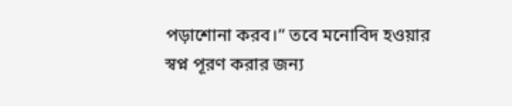পড়াশোনা করব।” তবে মনোবিদ হওয়ার স্বপ্ন পূরণ করার জন্য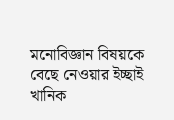মনোবিজ্ঞান বিষয়কে বেছে নেওয়ার ইচ্ছাই খানিক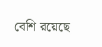বেশি রয়েছে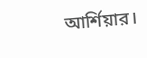আর্শিয়ার।